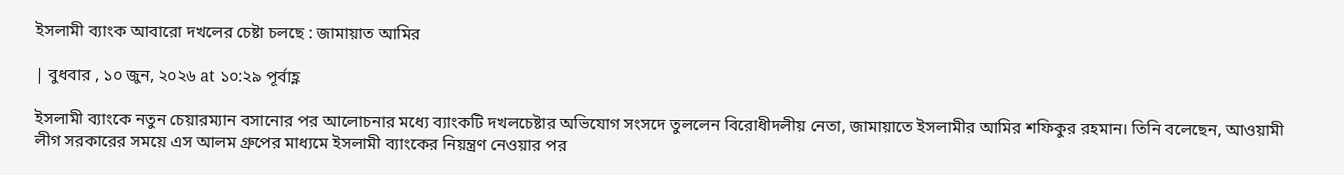ইসলামী ব্যাংক আবারো দখলের চেষ্টা চলছে : জামায়াত আমির

| বুধবার , ১০ জুন, ২০২৬ at ১০:২৯ পূর্বাহ্ণ

ইসলামী ব্যাংকে নতুন চেয়ারম্যান বসানোর পর আলোচনার মধ্যে ব্যাংকটি দখলচেষ্টার অভিযোগ সংসদে তুললেন বিরোধীদলীয় নেতা, জামায়াতে ইসলামীর আমির শফিকুর রহমান। তিনি বলেছেন, আওয়ামী লীগ সরকারের সময়ে এস আলম গ্রুপের মাধ্যমে ইসলামী ব্যাংকের নিয়ন্ত্রণ নেওয়ার পর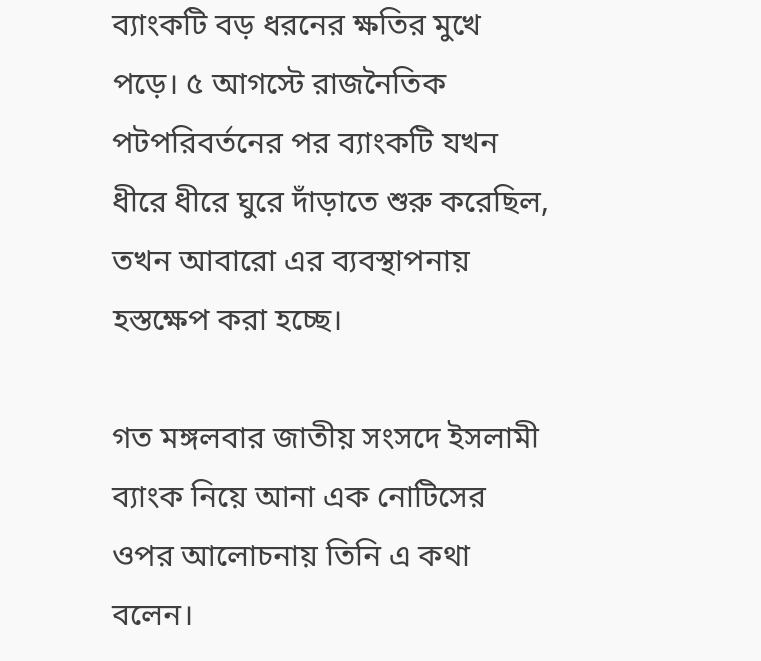ব্যাংকটি বড় ধরনের ক্ষতির মুখে পড়ে। ৫ আগস্টে রাজনৈতিক পটপরিবর্তনের পর ব্যাংকটি যখন ধীরে ধীরে ঘুরে দাঁড়াতে শুরু করেছিল, তখন আবারো এর ব্যবস্থাপনায় হস্তক্ষেপ করা হচ্ছে।

গত মঙ্গলবার জাতীয় সংসদে ইসলামী ব্যাংক নিয়ে আনা এক নোটিসের ওপর আলোচনায় তিনি এ কথা বলেন।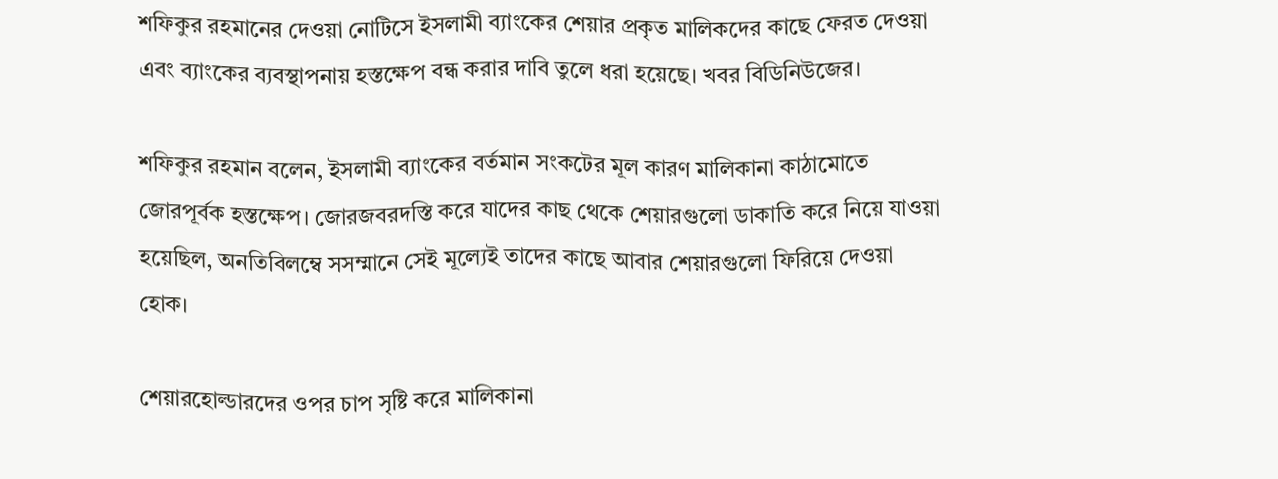শফিকুর রহমানের দেওয়া নোটিসে ইসলামী ব্যাংকের শেয়ার প্রকৃত মালিকদের কাছে ফেরত দেওয়া এবং ব্যাংকের ব্যবস্থাপনায় হস্তক্ষেপ বন্ধ করার দাবি তুলে ধরা হয়েছে। খবর বিডিনিউজের।

শফিকুর রহমান বলেন, ইসলামী ব্যাংকের বর্তমান সংকটের মূল কারণ মালিকানা কাঠামোতে জোরপূর্বক হস্তক্ষেপ। জোরজবরদস্তি করে যাদের কাছ থেকে শেয়ারগুলো ডাকাতি করে নিয়ে যাওয়া হয়েছিল, অনতিবিলম্বে সসম্মানে সেই মূল্যেই তাদের কাছে আবার শেয়ারগুলো ফিরিয়ে দেওয়া হোক।

শেয়ারহোল্ডারদের ওপর চাপ সৃষ্টি করে মালিকানা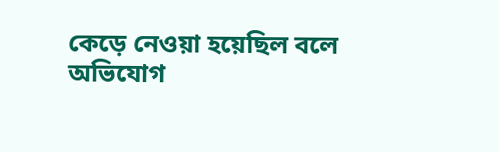কেড়ে নেওয়া হয়েছিল বলে অভিযোগ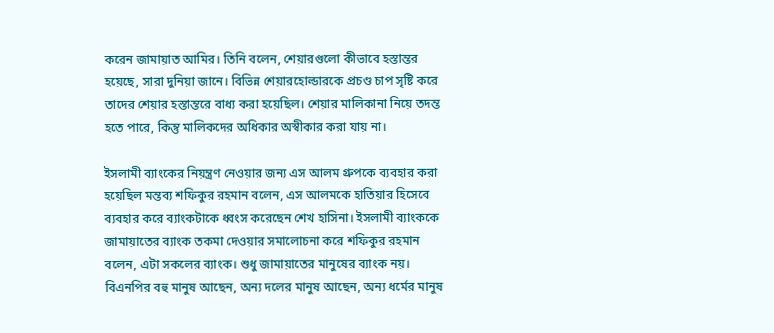করেন জামায়াত আমির। তিনি বলেন, শেয়ারগুলো কীভাবে হস্তান্তর হয়েছে, সারা দুনিয়া জানে। বিভিন্ন শেয়ারহোল্ডারকে প্রচণ্ড চাপ সৃষ্টি করে তাদের শেয়ার হস্তান্তরে বাধ্য করা হয়েছিল। শেয়ার মালিকানা নিয়ে তদন্ত হতে পারে, কিন্তু মালিকদের অধিকার অস্বীকার করা যায় না।

ইসলামী ব্যাংকের নিয়ন্ত্রণ নেওয়ার জন্য এস আলম গ্রুপকে ব্যবহার করা হয়েছিল মন্তব্য শফিকুর রহমান বলেন, এস আলমকে হাতিয়ার হিসেবে ব্যবহার করে ব্যাংকটাকে ধ্বংস করেছেন শেখ হাসিনা। ইসলামী ব্যাংককে জামায়াতের ব্যাংক তকমা দেওয়ার সমালোচনা করে শফিকুর রহমান বলেন, এটা সকলের ব্যাংক। শুধু জামায়াতের মানুষের ব্যাংক নয়। বিএনপির বহু মানুষ আছেন, অন্য দলের মানুষ আছেন, অন্য ধর্মের মানুষ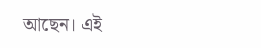আছেন। এই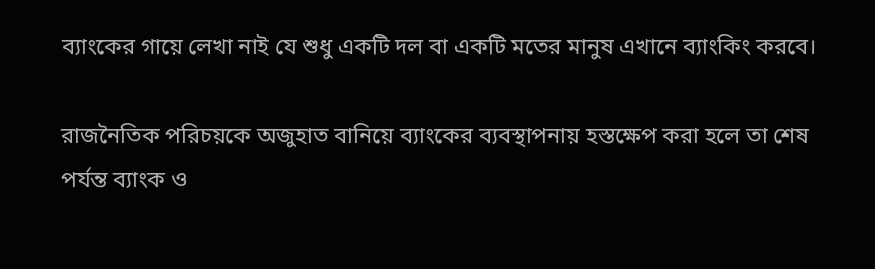ব্যাংকের গায়ে লেখা নাই যে শুধু একটি দল বা একটি মতের মানুষ এখানে ব্যাংকিং করবে।

রাজনৈতিক পরিচয়কে অজুহাত বানিয়ে ব্যাংকের ব্যবস্থাপনায় হস্তক্ষেপ করা হলে তা শেষ পর্যন্ত ব্যাংক ও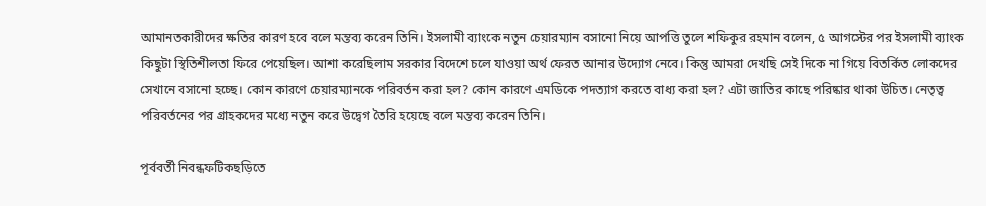আমানতকারীদের ক্ষতির কারণ হবে বলে মন্তব্য করেন তিনি। ইসলামী ব্যাংকে নতুন চেয়ারম্যান বসানো নিয়ে আপত্তি তুলে শফিকুর রহমান বলেন, ৫ আগস্টের পর ইসলামী ব্যাংক কিছুটা স্থিতিশীলতা ফিরে পেয়েছিল। আশা করেছিলাম সরকার বিদেশে চলে যাওয়া অর্থ ফেরত আনার উদ্যোগ নেবে। কিন্তু আমরা দেখছি সেই দিকে না গিয়ে বিতর্কিত লোকদের সেখানে বসানো হচ্ছে। কোন কারণে চেয়ারম্যানকে পরিবর্তন করা হল? কোন কারণে এমডিকে পদত্যাগ করতে বাধ্য করা হল? এটা জাতির কাছে পরিষ্কার থাকা উচিত। নেতৃত্ব পরিবর্তনের পর গ্রাহকদের মধ্যে নতুন করে উদ্বেগ তৈরি হয়েছে বলে মন্তব্য করেন তিনি।

পূর্ববর্তী নিবন্ধফটিকছড়িতে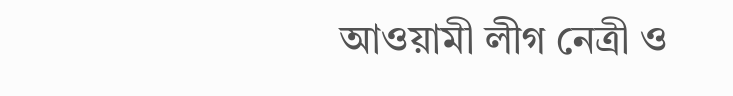আওয়ামী লীগ নেত্রী ও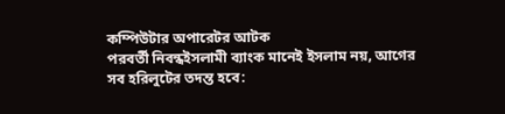কম্পিউটার অপারেটর আটক
পরবর্তী নিবন্ধইসলামী ব্যাংক মানেই ইসলাম নয়, আগের সব হরিলুটের তদন্ত হবে: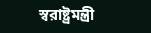স্বরাষ্ট্রমন্ত্রী